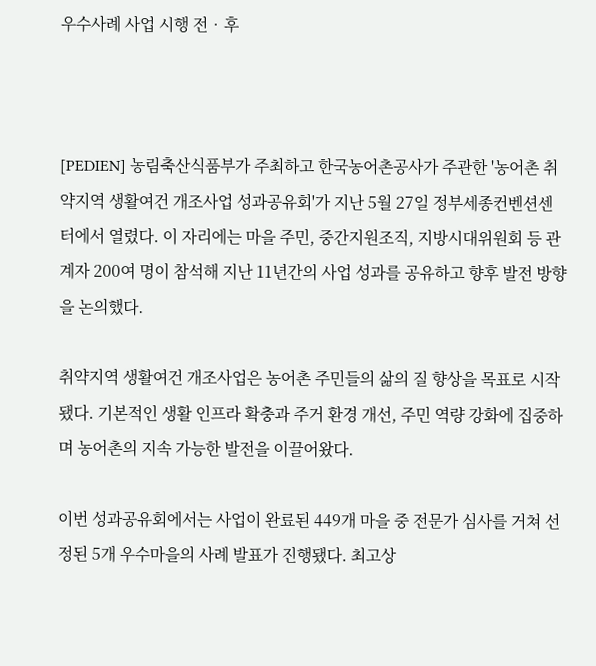우수사례 사업 시행 전‧후



[PEDIEN] 농림축산식품부가 주최하고 한국농어촌공사가 주관한 '농어촌 취약지역 생활여건 개조사업 성과공유회'가 지난 5월 27일 정부세종컨벤션센터에서 열렸다. 이 자리에는 마을 주민, 중간지원조직, 지방시대위원회 등 관계자 200여 명이 참석해 지난 11년간의 사업 성과를 공유하고 향후 발전 방향을 논의했다.

취약지역 생활여건 개조사업은 농어촌 주민들의 삶의 질 향상을 목표로 시작됐다. 기본적인 생활 인프라 확충과 주거 환경 개선, 주민 역량 강화에 집중하며 농어촌의 지속 가능한 발전을 이끌어왔다.

이번 성과공유회에서는 사업이 완료된 449개 마을 중 전문가 심사를 거쳐 선정된 5개 우수마을의 사례 발표가 진행됐다. 최고상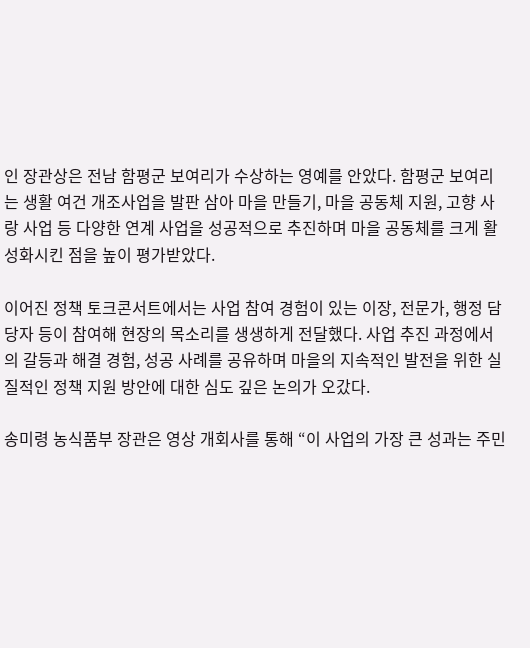인 장관상은 전남 함평군 보여리가 수상하는 영예를 안았다. 함평군 보여리는 생활 여건 개조사업을 발판 삼아 마을 만들기, 마을 공동체 지원, 고향 사랑 사업 등 다양한 연계 사업을 성공적으로 추진하며 마을 공동체를 크게 활성화시킨 점을 높이 평가받았다.

이어진 정책 토크콘서트에서는 사업 참여 경험이 있는 이장, 전문가, 행정 담당자 등이 참여해 현장의 목소리를 생생하게 전달했다. 사업 추진 과정에서의 갈등과 해결 경험, 성공 사례를 공유하며 마을의 지속적인 발전을 위한 실질적인 정책 지원 방안에 대한 심도 깊은 논의가 오갔다.

송미령 농식품부 장관은 영상 개회사를 통해 “이 사업의 가장 큰 성과는 주민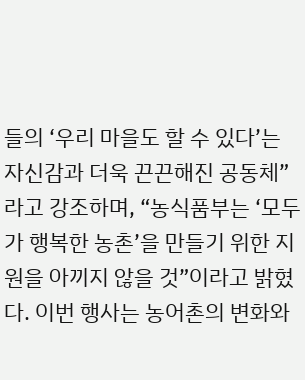들의 ‘우리 마을도 할 수 있다’는 자신감과 더욱 끈끈해진 공동체”라고 강조하며, “농식품부는 ‘모두가 행복한 농촌’을 만들기 위한 지원을 아끼지 않을 것”이라고 밝혔다. 이번 행사는 농어촌의 변화와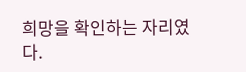희망을 확인하는 자리였다.